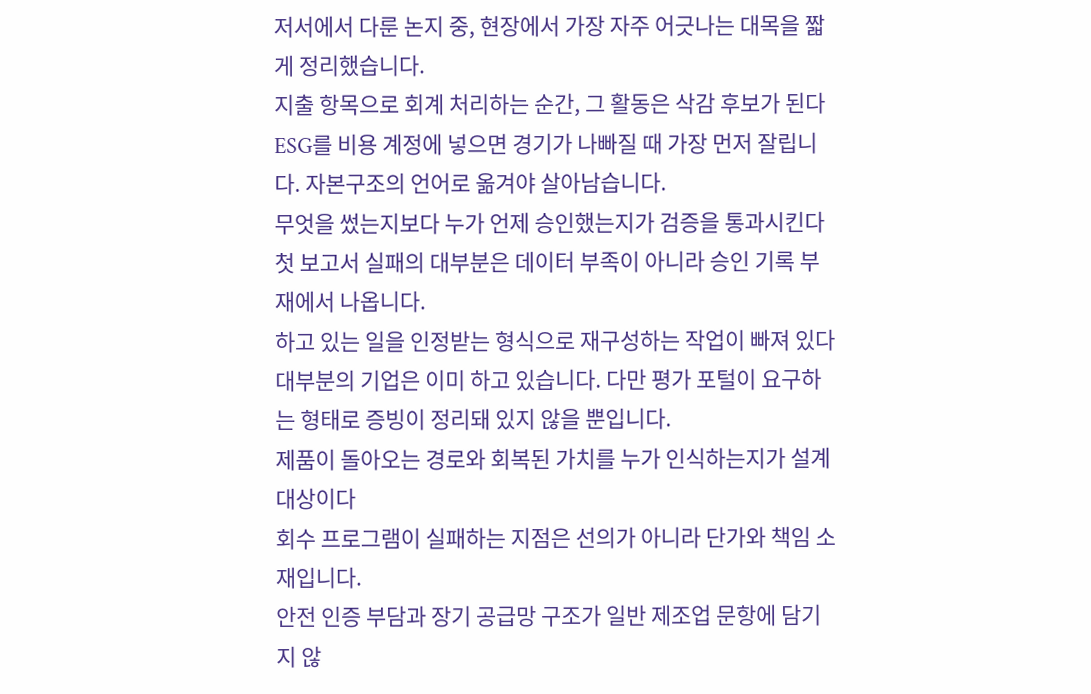저서에서 다룬 논지 중, 현장에서 가장 자주 어긋나는 대목을 짧게 정리했습니다.
지출 항목으로 회계 처리하는 순간, 그 활동은 삭감 후보가 된다
ESG를 비용 계정에 넣으면 경기가 나빠질 때 가장 먼저 잘립니다. 자본구조의 언어로 옮겨야 살아남습니다.
무엇을 썼는지보다 누가 언제 승인했는지가 검증을 통과시킨다
첫 보고서 실패의 대부분은 데이터 부족이 아니라 승인 기록 부재에서 나옵니다.
하고 있는 일을 인정받는 형식으로 재구성하는 작업이 빠져 있다
대부분의 기업은 이미 하고 있습니다. 다만 평가 포털이 요구하는 형태로 증빙이 정리돼 있지 않을 뿐입니다.
제품이 돌아오는 경로와 회복된 가치를 누가 인식하는지가 설계 대상이다
회수 프로그램이 실패하는 지점은 선의가 아니라 단가와 책임 소재입니다.
안전 인증 부담과 장기 공급망 구조가 일반 제조업 문항에 담기지 않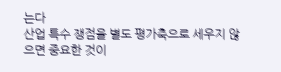는다
산업 특수 쟁점을 별도 평가축으로 세우지 않으면 중요한 것이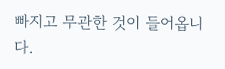빠지고 무관한 것이 들어옵니다.